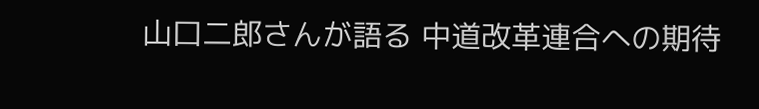山口二郎さんが語る 中道改革連合への期待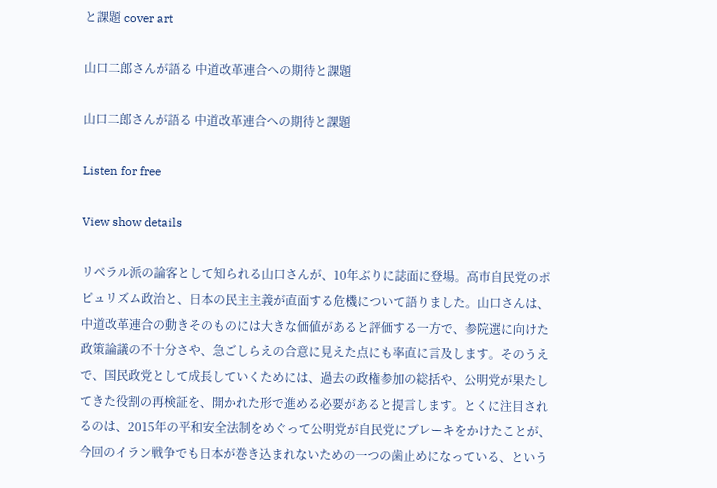と課題 cover art

山口二郎さんが語る 中道改革連合への期待と課題

山口二郎さんが語る 中道改革連合への期待と課題

Listen for free

View show details

リベラル派の論客として知られる山口さんが、10年ぶりに誌面に登場。高市自民党のポピュリズム政治と、日本の民主主義が直面する危機について語りました。山口さんは、中道改革連合の動きそのものには大きな価値があると評価する一方で、参院選に向けた政策論議の不十分さや、急ごしらえの合意に見えた点にも率直に言及します。そのうえで、国民政党として成長していくためには、過去の政権参加の総括や、公明党が果たしてきた役割の再検証を、開かれた形で進める必要があると提言します。とくに注目されるのは、2015年の平和安全法制をめぐって公明党が自民党にブレーキをかけたことが、今回のイラン戦争でも日本が巻き込まれないための一つの歯止めになっている、という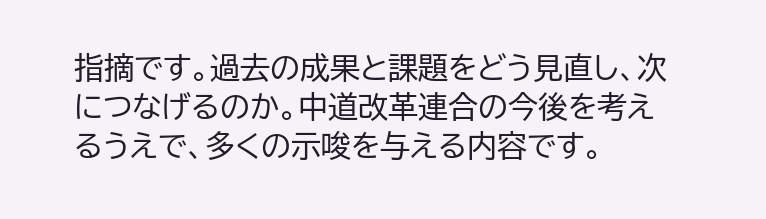指摘です。過去の成果と課題をどう見直し、次につなげるのか。中道改革連合の今後を考えるうえで、多くの示唆を与える内容です。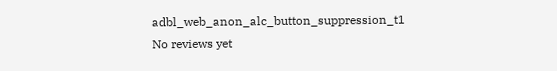adbl_web_anon_alc_button_suppression_t1
No reviews yet